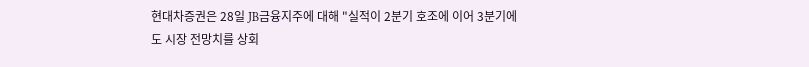현대차증권은 28일 JB금융지주에 대해 "실적이 2분기 호조에 이어 3분기에도 시장 전망치를 상회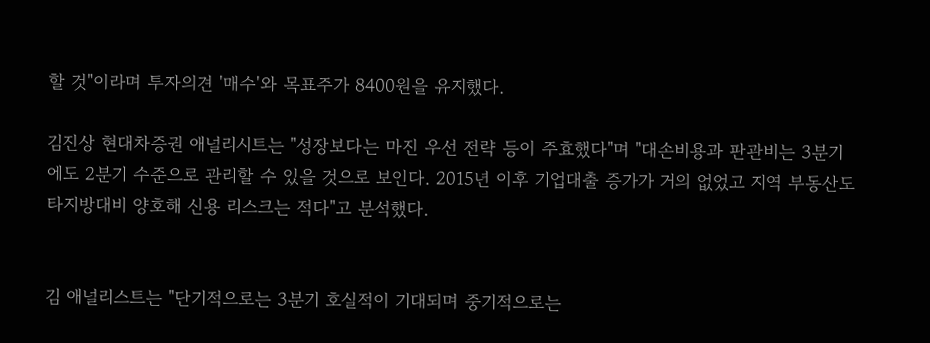할 것"이라며 투자의견 '매수'와 목표주가 8400원을 유지했다.

김진상 현대차증권 애널리시트는 "성장보다는 마진 우선 전략 등이 주효했다"며 "대손비용과 판관비는 3분기에도 2분기 수준으로 관리할 수 있을 것으로 보인다. 2015년 이후 기업대출 증가가 거의 없었고 지역 부동산도 타지방대비 양호해 신용 리스크는 적다"고 분석했다.


김 애널리스트는 "단기적으로는 3분기 호실적이 기대되며 중기적으로는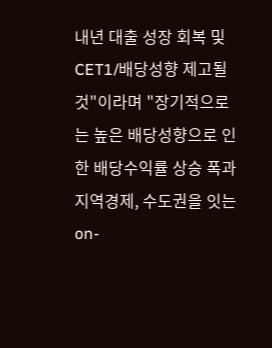내년 대출 성장 회복 및 CET1/배당성향 제고될 것"이라며 "장기적으로는 높은 배당성향으로 인한 배당수익률 상승 폭과 지역경제, 수도권을 잇는 on-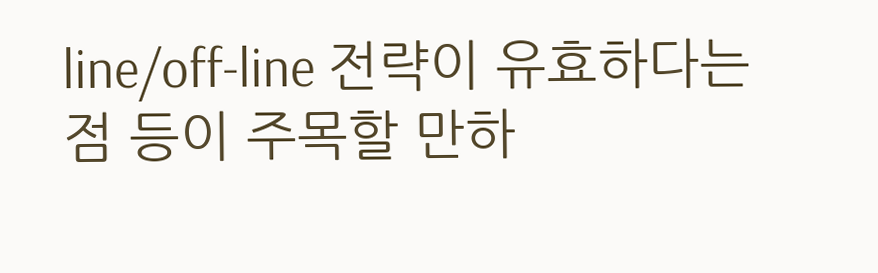line/off-line 전략이 유효하다는 점 등이 주목할 만하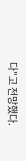다"고 전망했다.